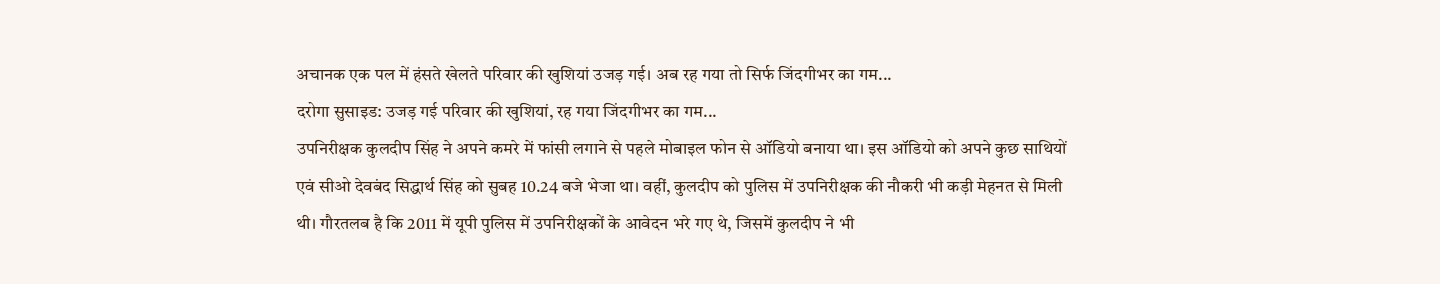अचानक एक पल में हंसते खेलते परिवार की खुशियां उजड़ गई। अब रह गया तो सिर्फ जिंदगीभर का गम...
दरोगा सुसाइड: उजड़ गई परिवार की खुशियां, रह गया जिंदगीभर का गम...
उपनिरीक्षक कुलदीप सिंह ने अपने कमरे में फांसी लगाने से पहले मोबाइल फोन से ऑडियो बनाया था। इस ऑडियो को अपने कुछ साथियों एवं सीओ देवबंद सिद्धार्थ सिंह को सुबह 10.24 बजे भेजा था। वहीं, कुलदीप को पुलिस में उपनिरीक्षक की नौकरी भी कड़ी मेहनत से मिली थी। गौरतलब है कि 2011 में यूपी पुलिस में उपनिरीक्षकों के आवेदन भरे गए थे, जिसमें कुलदीप ने भी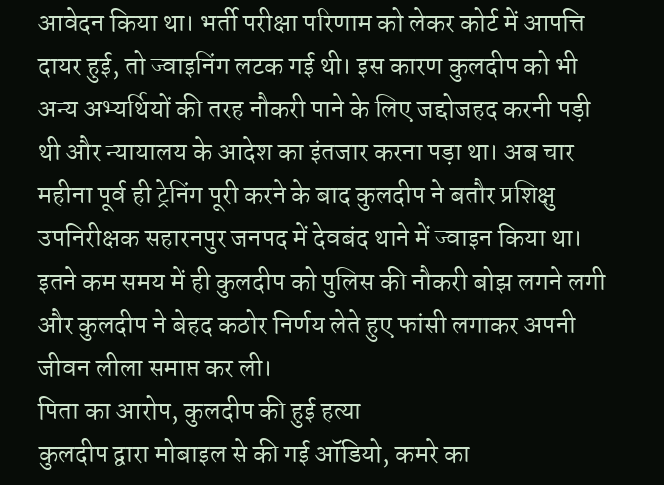आवेदन किया था। भर्ती परीक्षा परिणाम को लेकर कोर्ट में आपत्ति दायर हुई, तो ज्वाइनिंग लटक गई थी। इस कारण कुलदीप को भी अन्य अभ्यर्थियों की तरह नौकरी पाने के लिए जद्दोजहद करनी पड़ी थी और न्यायालय के आदेश का इंतजार करना पड़ा था। अब चार महीना पूर्व ही ट्रेनिंग पूरी करने के बाद कुलदीप ने बतौर प्रशिक्षु उपनिरीक्षक सहारनपुर जनपद में देवबंद थाने में ज्वाइन किया था। इतने कम समय में ही कुलदीप को पुलिस की नौकरी बोझ लगने लगी और कुलदीप ने बेहद कठोर निर्णय लेते हुए फांसी लगाकर अपनी जीवन लीला समाप्त कर ली।
पिता का आरोप, कुलदीप की हुई हत्या
कुलदीप द्वारा मोबाइल से की गई ऑडियो, कमरे का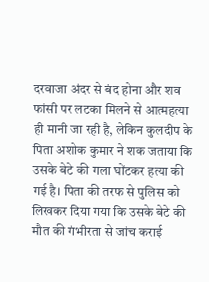दरवाजा अंदर से बंद होना और शव फांसी पर लटका मिलने से आत्महत्या ही मानी जा रही है, लेकिन कुलदीप के पिता अशोक कुमार ने शक जताया कि उसके बेटे की गला घोंटकर हत्या की गई है। पिता की तरफ से पुलिस को लिखकर दिया गया कि उसके बेटे की मौत की गंभीरता से जांच कराई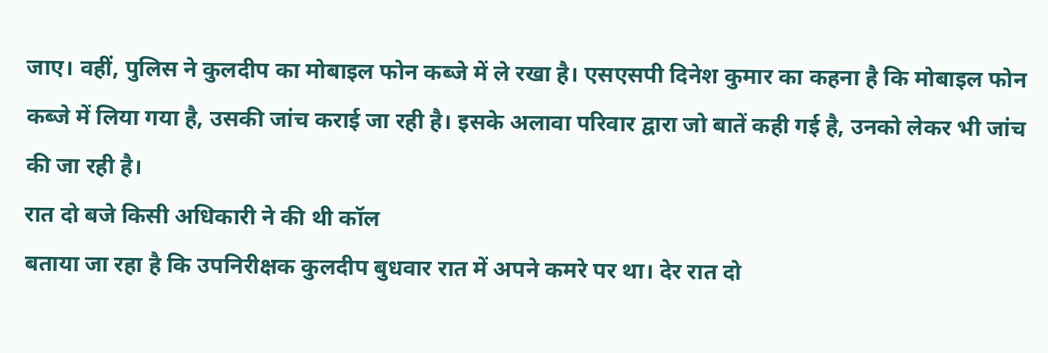जाए। वहीं, पुलिस ने कुलदीप का मोबाइल फोन कब्जे में ले रखा है। एसएसपी दिनेश कुमार का कहना है कि मोबाइल फोन कब्जे में लिया गया है, उसकी जांच कराई जा रही है। इसके अलावा परिवार द्वारा जो बातें कही गई है, उनको लेकर भी जांच की जा रही है।
रात दो बजे किसी अधिकारी ने की थी कॉल
बताया जा रहा है कि उपनिरीक्षक कुलदीप बुधवार रात में अपने कमरे पर था। देर रात दो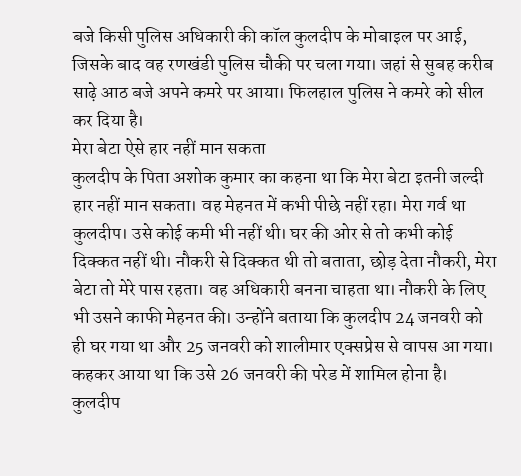बजे किसी पुलिस अधिकारी की कॉल कुलदीप के मोबाइल पर आई, जिसके बाद वह रणखंडी पुलिस चौकी पर चला गया। जहां से सुबह करीब साढ़े आठ बजे अपने कमरे पर आया। फिलहाल पुलिस ने कमरे को सील कर दिया है।
मेरा बेटा ऐसे हार नहीं मान सकता
कुलदीप के पिता अशोक कुमार का कहना था कि मेरा बेटा इतनी जल्दी हार नहीं मान सकता। वह मेहनत में कभी पीछे नहीं रहा। मेरा गर्व था कुलदीप। उसे कोई कमी भी नहीं थी। घर की ओर से तो कभी कोई दिक्कत नहीं थी। नौकरी से दिक्कत थी तो बताता, छोड़ देता नौकरी, मेरा बेटा तो मेरे पास रहता। वह अधिकारी बनना चाहता था। नौकरी के लिए भी उसने काफी मेहनत की। उन्होंने बताया कि कुलदीप 24 जनवरी को ही घर गया था और 25 जनवरी को शालीमार एक्सप्रेस से वापस आ गया। कहकर आया था कि उसे 26 जनवरी की परेड में शामिल होना है। कुलदीप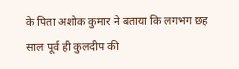के पिता अशोक कुमार ने बताया कि लगभग छह साल पूर्व ही कुलदीप की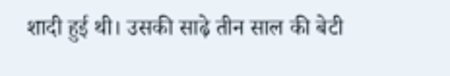शादी हुई थी। उसकी साढ़े तीन साल की बेटी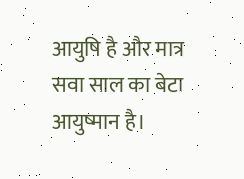आयुषि है और मात्र सवा साल का बेटा आयुष्मान है।